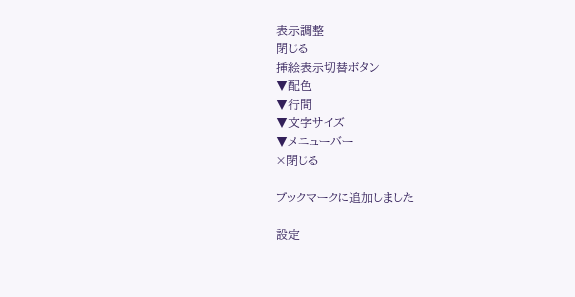表示調整
閉じる
挿絵表示切替ボタン
▼配色
▼行間
▼文字サイズ
▼メニューバー
×閉じる

ブックマークに追加しました

設定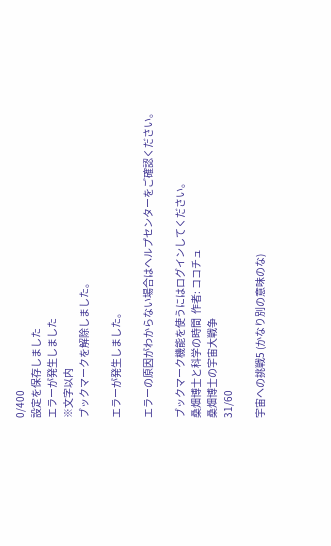0/400
設定を保存しました
エラーが発生しました
※文字以内
ブックマークを解除しました。

エラーが発生しました。

エラーの原因がわからない場合はヘルプセンターをご確認ください。

ブックマーク機能を使うにはログインしてください。
桑畑博士と科学の時間  作者: ココチュ
桑畑博士の宇宙大戦争
31/60

宇宙への挑戦5 (かなり別の意味のな)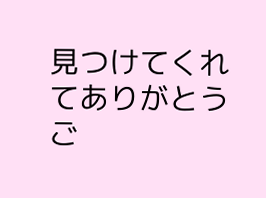見つけてくれてありがとうご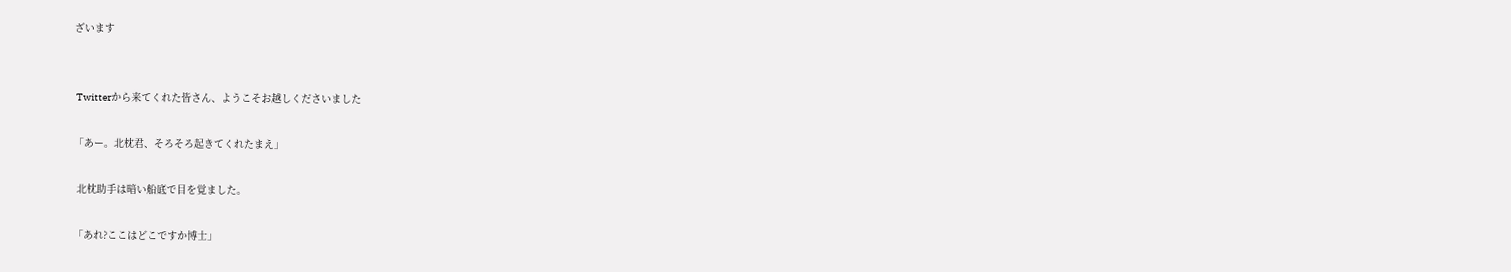ざいます


 Twitterから来てくれた皆さん、ようこそお越しくださいました

「あー。北枕君、そろそろ起きてくれたまえ」

 北枕助手は暗い船底で目を覚ました。

「あれ?ここはどこですか博士」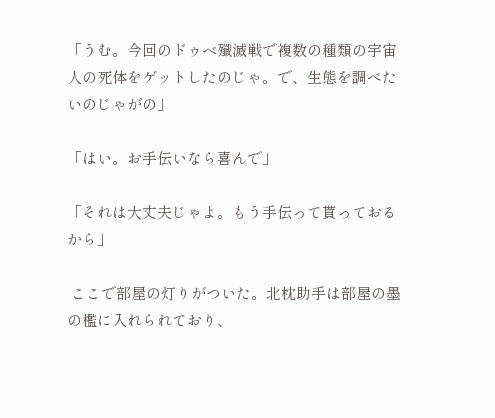「うむ。今回のドゥベ殲滅戦で複数の種類の宇宙人の死体をゲットしたのじゃ。で、生態を調べたいのじゃがの」

「はい。お手伝いなら喜んで」

「それは大丈夫じゃよ。もう手伝って貰っておるから」

 ここで部屋の灯りがついた。北枕助手は部屋の墨の檻に入れられており、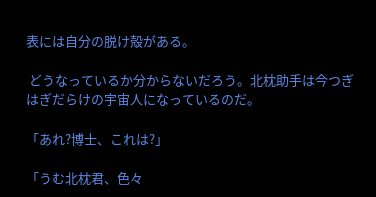表には自分の脱け殻がある。

 どうなっているか分からないだろう。北枕助手は今つぎはぎだらけの宇宙人になっているのだ。

「あれ?博士、これは?」

「うむ北枕君、色々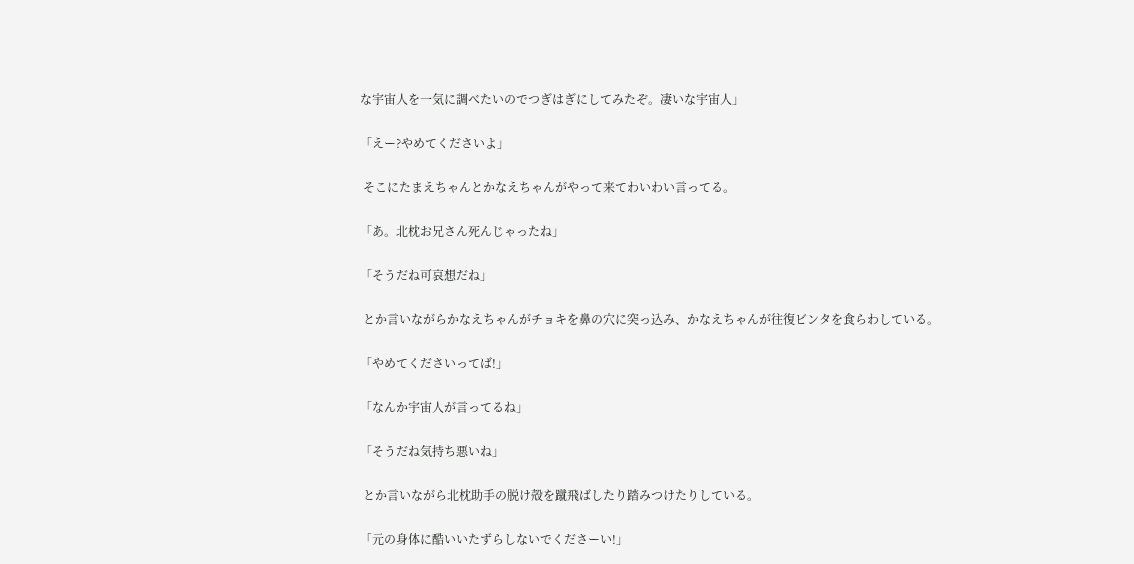な宇宙人を一気に調べたいのでつぎはぎにしてみたぞ。凄いな宇宙人」

「えー?やめてくださいよ」

 そこにたまえちゃんとかなえちゃんがやって来てわいわい言ってる。

「あ。北枕お兄さん死んじゃったね」

「そうだね可哀想だね」

 とか言いながらかなえちゃんがチョキを鼻の穴に突っ込み、かなえちゃんが往復ビンタを食らわしている。

「やめてくださいってば!」

「なんか宇宙人が言ってるね」

「そうだね気持ち悪いね」

 とか言いながら北枕助手の脱け殻を蹴飛ばしたり踏みつけたりしている。

「元の身体に酷いいたずらしないでくださーい!」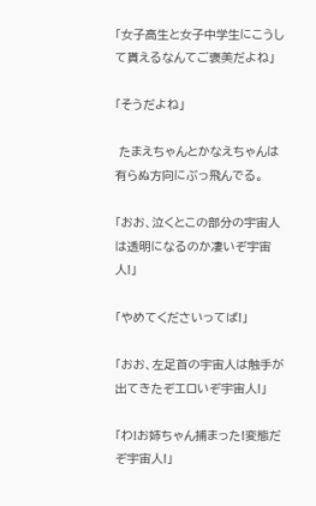「女子高生と女子中学生にこうして貰えるなんてご褒美だよね」

「そうだよね」

 たまえちゃんとかなえちゃんは有らぬ方向にぶっ飛んでる。

「おお、泣くとこの部分の宇宙人は透明になるのか凄いぞ宇宙人!」

「やめてくださいってば!」

「おお、左足首の宇宙人は触手が出てきたぞエロいぞ宇宙人!」

「わ!お姉ちゃん捕まった!変態だぞ宇宙人!」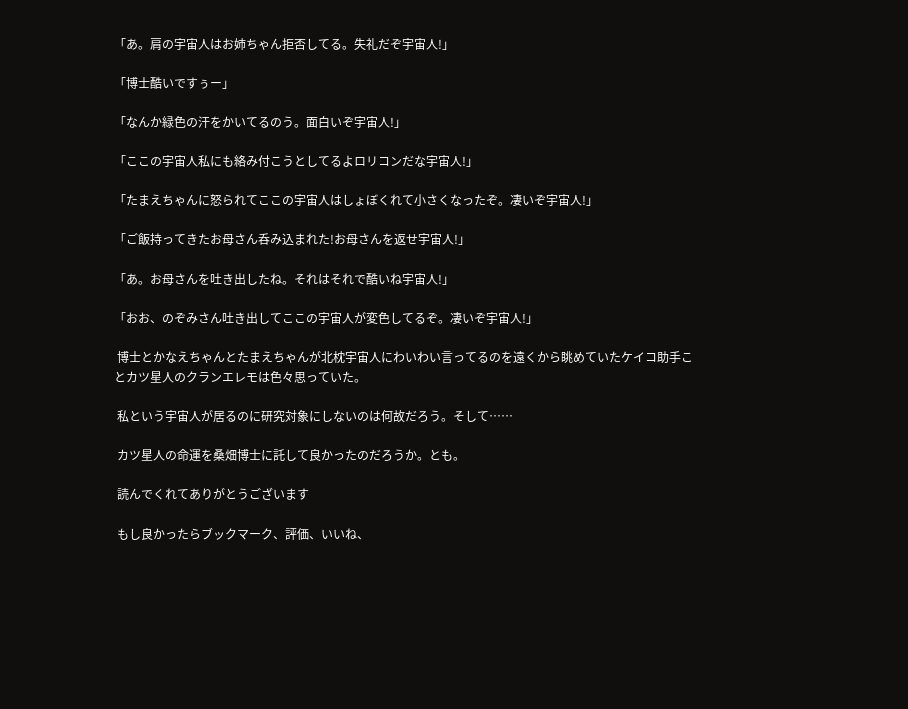「あ。肩の宇宙人はお姉ちゃん拒否してる。失礼だぞ宇宙人!」

「博士酷いですぅー」

「なんか緑色の汗をかいてるのう。面白いぞ宇宙人!」

「ここの宇宙人私にも絡み付こうとしてるよロリコンだな宇宙人!」

「たまえちゃんに怒られてここの宇宙人はしょぼくれて小さくなったぞ。凄いぞ宇宙人!」

「ご飯持ってきたお母さん呑み込まれた!お母さんを返せ宇宙人!」

「あ。お母さんを吐き出したね。それはそれで酷いね宇宙人!」

「おお、のぞみさん吐き出してここの宇宙人が変色してるぞ。凄いぞ宇宙人!」

 博士とかなえちゃんとたまえちゃんが北枕宇宙人にわいわい言ってるのを遠くから眺めていたケイコ助手ことカツ星人のクランエレモは色々思っていた。

 私という宇宙人が居るのに研究対象にしないのは何故だろう。そして……

 カツ星人の命運を桑畑博士に託して良かったのだろうか。とも。

 読んでくれてありがとうございます

 もし良かったらブックマーク、評価、いいね、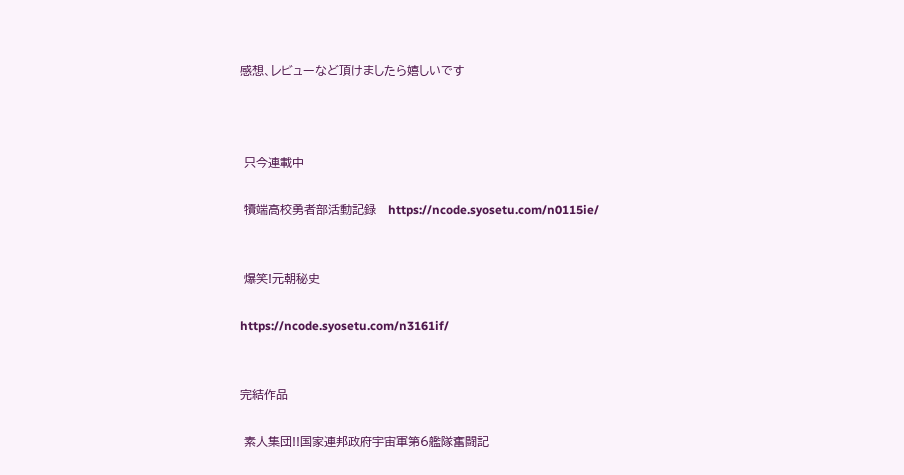感想、レビューなど頂けましたら嬉しいです



 只今連載中

 犢端高校勇者部活動記録   https://ncode.syosetu.com/n0115ie/


 爆笑!元朝秘史

https://ncode.syosetu.com/n3161if/


完結作品

 素人集団!!国家連邦政府宇宙軍第6艦隊奮闘記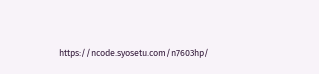https://ncode.syosetu.com/n7603hp/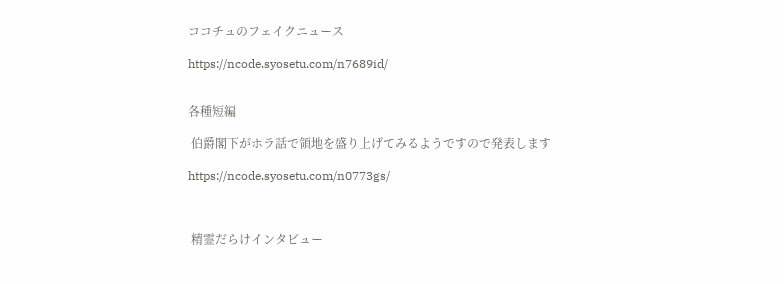ココチュのフェイクニュース

https://ncode.syosetu.com/n7689id/


各種短編

 伯爵閣下がホラ話で領地を盛り上げてみるようですので発表します

https://ncode.syosetu.com/n0773gs/



 精霊だらけインタビュー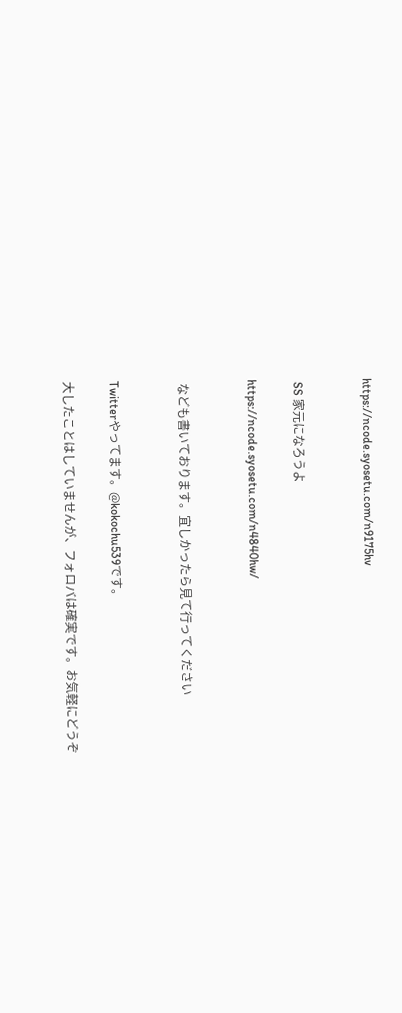https://ncode.syosetu.com/n9175hv


 SS 家元になろうよ

https://ncode.syosetu.com/n4840hw/


 なども書いております。宜しかったら見て行ってください


Twitterやってます。@kokochu539です。

大したことはしていませんが、フォロバは確実です。お気軽にどうぞ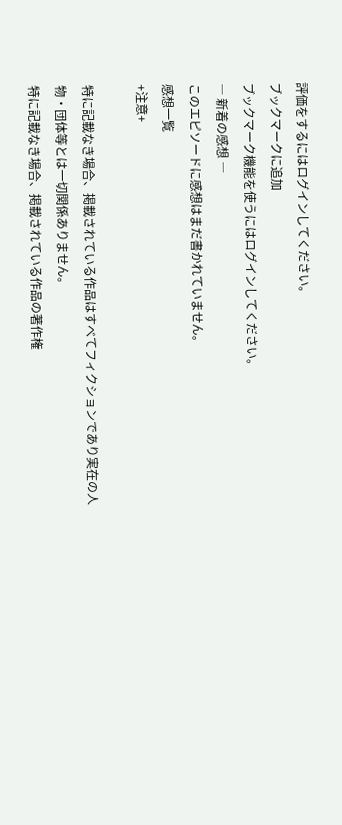評価をするにはログインしてください。
ブックマークに追加
ブックマーク機能を使うにはログインしてください。
― 新着の感想 ―
このエピソードに感想はまだ書かれていません。
感想一覧
+注意+

特に記載なき場合、掲載されている作品はすべてフィクションであり実在の人物・団体等とは一切関係ありません。
特に記載なき場合、掲載されている作品の著作権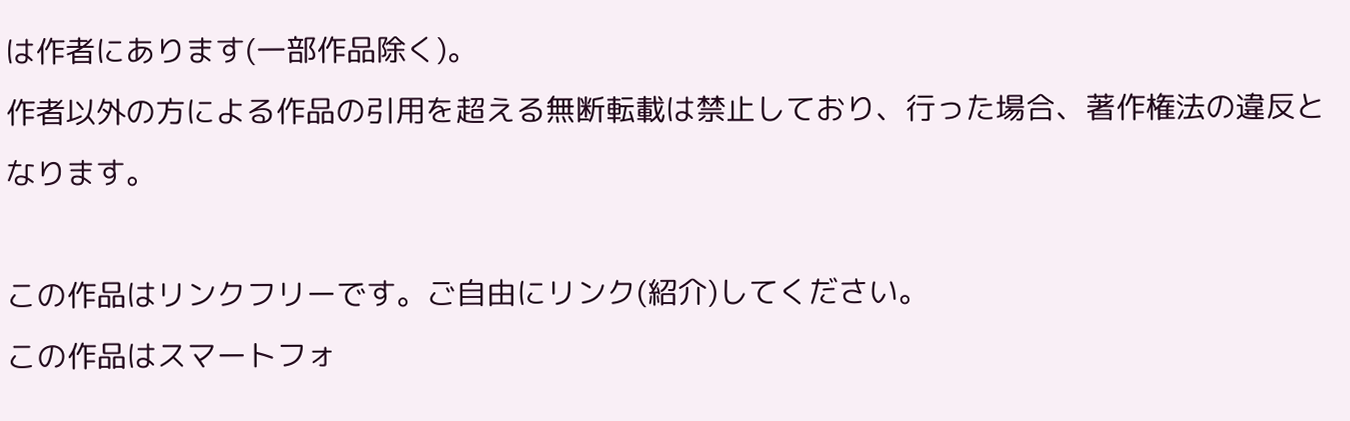は作者にあります(一部作品除く)。
作者以外の方による作品の引用を超える無断転載は禁止しており、行った場合、著作権法の違反となります。

この作品はリンクフリーです。ご自由にリンク(紹介)してください。
この作品はスマートフォ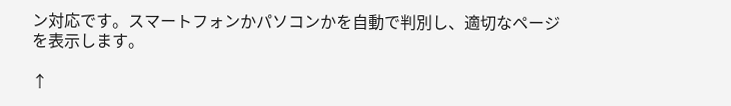ン対応です。スマートフォンかパソコンかを自動で判別し、適切なページを表示します。

↑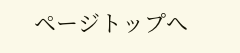ページトップへ